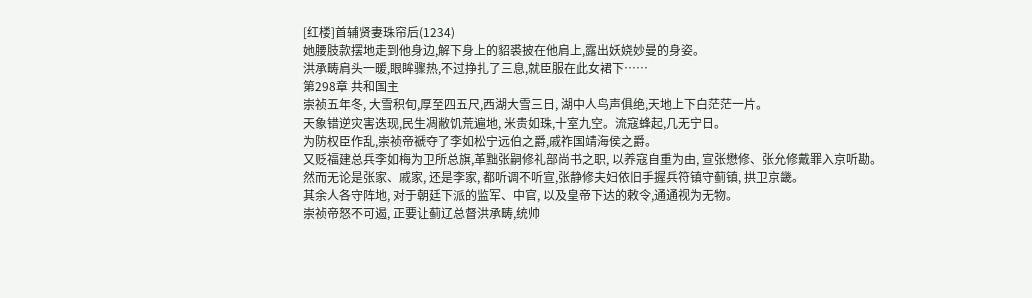[红楼]首辅贤妻珠帘后(1234)
她腰肢款摆地走到他身边,解下身上的貂裘披在他肩上,露出妖娆妙曼的身姿。
洪承畴肩头一暖,眼眸骤热,不过挣扎了三息,就臣服在此女裙下……
第298章 共和国主
崇祯五年冬, 大雪积旬,厚至四五尺,西湖大雪三日, 湖中人鸟声俱绝,天地上下白茫茫一片。
天象错逆灾害迭现,民生凋敝饥荒遍地, 米贵如珠,十室九空。流寇蜂起,几无宁日。
为防权臣作乱,崇祯帝褫夺了李如松宁远伯之爵,戚祚国靖海侯之爵。
又贬福建总兵李如梅为卫所总旗,革黜张嗣修礼部尚书之职, 以养寇自重为由, 宣张懋修、张允修戴罪入京听勘。
然而无论是张家、戚家, 还是李家, 都听调不听宣,张静修夫妇依旧手握兵符镇守蓟镇, 拱卫京畿。
其余人各守阵地, 对于朝廷下派的监军、中官, 以及皇帝下达的敕令,通通视为无物。
崇祯帝怒不可遏, 正要让蓟辽总督洪承畴,统帅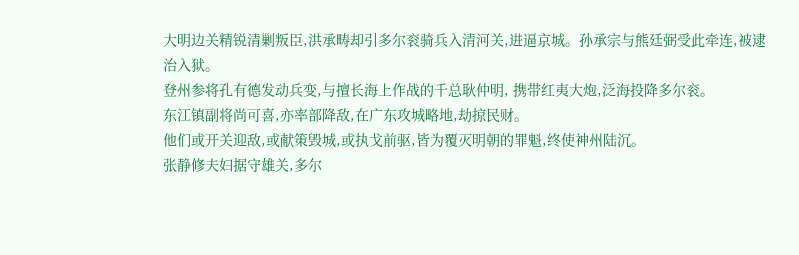大明边关精锐清剿叛臣,洪承畴却引多尔衮骑兵入清河关,进逼京城。孙承宗与熊廷弼受此牵连,被逮治入狱。
登州参将孔有德发动兵变,与擅长海上作战的千总耿仲明, 携带红夷大炮,泛海投降多尔衮。
东江镇副将尚可喜,亦率部降敌,在广东攻城略地,劫掠民财。
他们或开关迎敌,或献策毁城,或执戈前驱,皆为覆灭明朝的罪魁,终使神州陆沉。
张静修夫妇据守雄关,多尔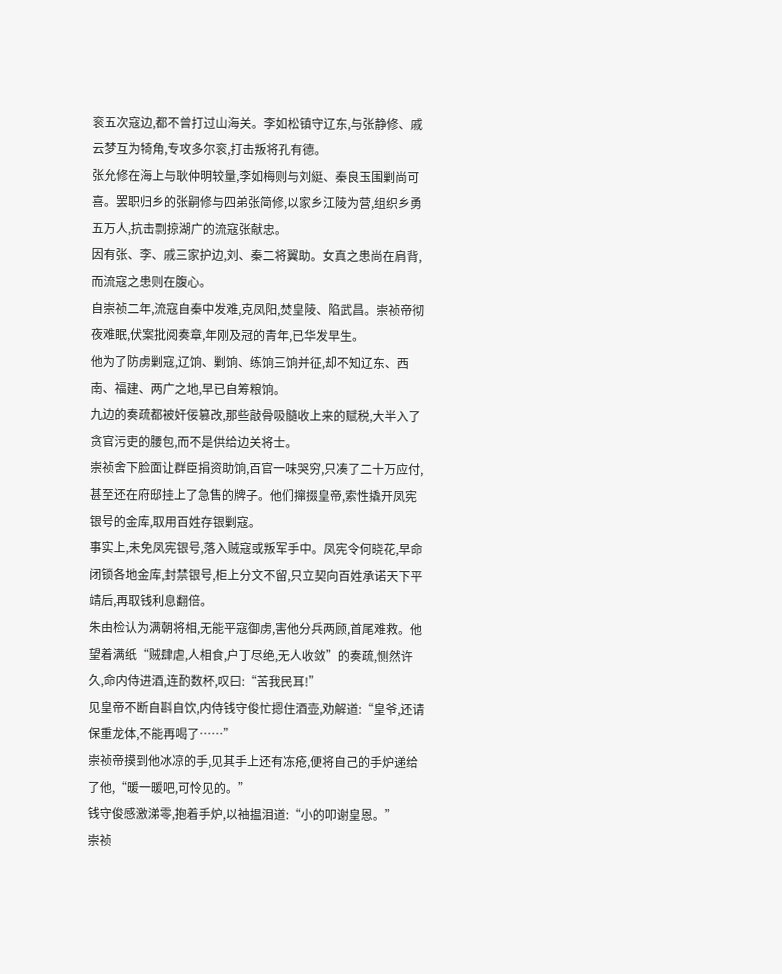衮五次寇边,都不曾打过山海关。李如松镇守辽东,与张静修、戚云梦互为犄角,专攻多尔衮,打击叛将孔有德。
张允修在海上与耿仲明较量,李如梅则与刘綎、秦良玉围剿尚可喜。罢职归乡的张嗣修与四弟张简修,以家乡江陵为营,组织乡勇五万人,抗击剽掠湖广的流寇张献忠。
因有张、李、戚三家护边,刘、秦二将翼助。女真之患尚在肩背,而流寇之患则在腹心。
自崇祯二年,流寇自秦中发难,克凤阳,焚皇陵、陷武昌。崇祯帝彻夜难眠,伏案批阅奏章,年刚及冠的青年,已华发早生。
他为了防虏剿寇,辽饷、剿饷、练饷三饷并征,却不知辽东、西南、福建、两广之地,早已自筹粮饷。
九边的奏疏都被奸佞篡改,那些敲骨吸髓收上来的赋税,大半入了贪官污吏的腰包,而不是供给边关将士。
崇祯舍下脸面让群臣捐资助饷,百官一味哭穷,只凑了二十万应付,甚至还在府邸挂上了急售的牌子。他们撺掇皇帝,索性撬开凤宪银号的金库,取用百姓存银剿寇。
事实上,未免凤宪银号,落入贼寇或叛军手中。凤宪令何晓花,早命闭锁各地金库,封禁银号,柜上分文不留,只立契向百姓承诺天下平靖后,再取钱利息翻倍。
朱由检认为满朝将相,无能平寇御虏,害他分兵两顾,首尾难救。他望着满纸“贼肆虐,人相食,户丁尽绝,无人收敛”的奏疏,恻然许久,命内侍进酒,连酌数杯,叹曰:“苦我民耳!”
见皇帝不断自斟自饮,内侍钱守俊忙摁住酒壶,劝解道:“皇爷,还请保重龙体,不能再喝了……”
崇祯帝摸到他冰凉的手,见其手上还有冻疮,便将自己的手炉递给了他,“暖一暖吧,可怜见的。”
钱守俊感激涕零,抱着手炉,以袖揾泪道:“小的叩谢皇恩。”
崇祯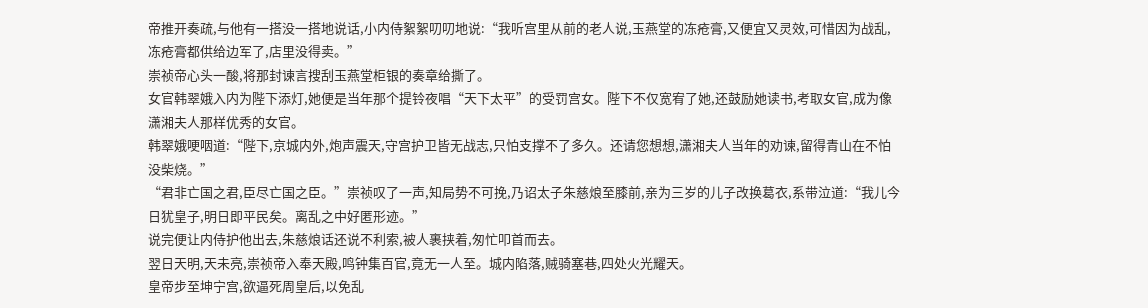帝推开奏疏,与他有一搭没一搭地说话,小内侍絮絮叨叨地说:“我听宫里从前的老人说,玉燕堂的冻疮膏,又便宜又灵效,可惜因为战乱,冻疮膏都供给边军了,店里没得卖。”
崇祯帝心头一酸,将那封谏言搜刮玉燕堂柜银的奏章给撕了。
女官韩翠娥入内为陛下添灯,她便是当年那个提铃夜唱“天下太平”的受罚宫女。陛下不仅宽宥了她,还鼓励她读书,考取女官,成为像潇湘夫人那样优秀的女官。
韩翠娥哽咽道:“陛下,京城内外,炮声震天,守宫护卫皆无战志,只怕支撑不了多久。还请您想想,潇湘夫人当年的劝谏,留得青山在不怕没柴烧。”
“君非亡国之君,臣尽亡国之臣。”崇祯叹了一声,知局势不可挽,乃诏太子朱慈烺至膝前,亲为三岁的儿子改换葛衣,系带泣道:“我儿今日犹皇子,明日即平民矣。离乱之中好匿形迹。”
说完便让内侍护他出去,朱慈烺话还说不利索,被人裹挟着,匆忙叩首而去。
翌日天明,天未亮,崇祯帝入奉天殿,鸣钟集百官,竟无一人至。城内陷落,贼骑塞巷,四处火光耀天。
皇帝步至坤宁宫,欲逼死周皇后,以免乱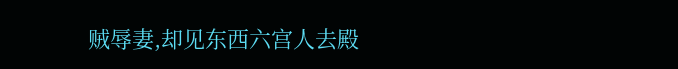贼辱妻,却见东西六宫人去殿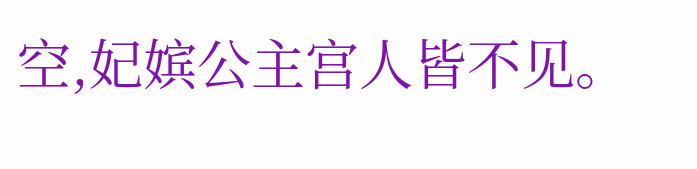空,妃嫔公主宫人皆不见。